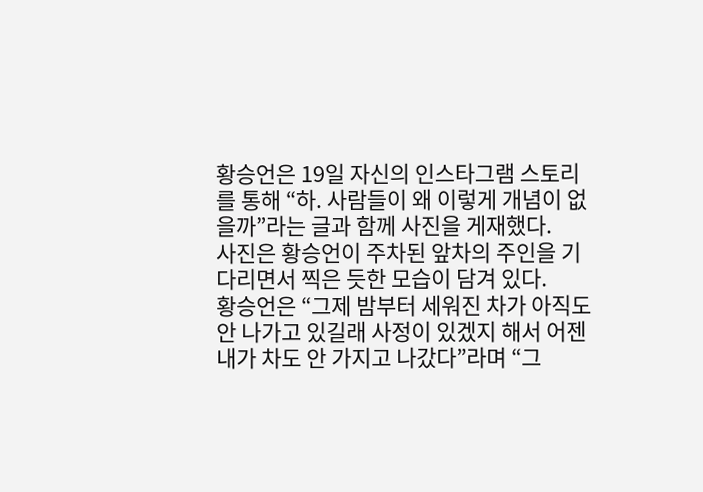황승언은 19일 자신의 인스타그램 스토리를 통해 “하. 사람들이 왜 이렇게 개념이 없을까”라는 글과 함께 사진을 게재했다.
사진은 황승언이 주차된 앞차의 주인을 기다리면서 찍은 듯한 모습이 담겨 있다.
황승언은 “그제 밤부터 세워진 차가 아직도 안 나가고 있길래 사정이 있겠지 해서 어젠 내가 차도 안 가지고 나갔다”라며 “그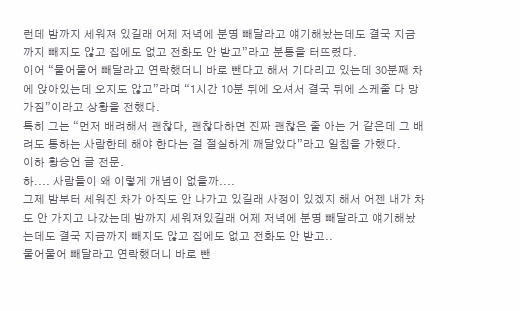런데 밤까지 세워져 있길래 어제 저녁에 분명 빼달라고 얘기해놨는데도 결국 지금까지 빼지도 않고 집에도 없고 전화도 안 받고”라고 분통을 터뜨렸다.
이어 “물어물어 빼달라고 연락했더니 바로 뺀다고 해서 기다리고 있는데 30분째 차에 앉아있는데 오지도 않고”라며 “1시간 10분 뒤에 오셔서 결국 뒤에 스케줄 다 망가짐”이라고 상황을 전했다.
특히 그는 “먼저 배려해서 괜찮다, 괜찮다하면 진짜 괜찮은 줄 아는 거 같은데 그 배려도 통하는 사람한테 해야 한다는 걸 절실하게 깨달았다”라고 일침을 가했다.
이하 황승언 글 전문.
하.... 사람들이 왜 이렇게 개념이 없을까....
그제 밤부터 세워진 차가 아직도 안 나가고 있길래 사정이 있겠지 해서 어젠 내가 차도 안 가지고 나갔는데 밤까지 세워져있길래 어제 저녁에 분명 빼달라고 얘기해놨는데도 결국 지금까지 빼지도 않고 집에도 없고 전화도 안 받고..
물어물어 빼달라고 연락했더니 바로 뺀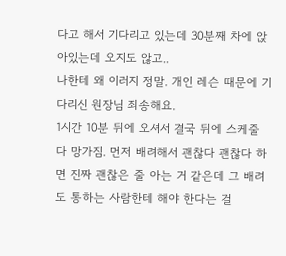다고 해서 기다리고 있는데 30분째 차에 앉아있는데 오지도 않고..
나한테 왜 이러지 정말. 개인 레슨 때문에 기다리신 원장님 죄송해요.
1시간 10분 뒤에 오셔서 결국 뒤에 스케줄 다 망가짐. 먼저 배려해서 괜찮다 괜찮다 하면 진짜 괜찮은 줄 아는 거 같은데 그 배려도 통하는 사람한테 해야 한다는 걸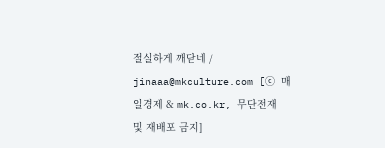절실하게 깨닫네 / jinaaa@mkculture.com [ⓒ 매일경제 & mk.co.kr, 무단전재 및 재배포 금지]